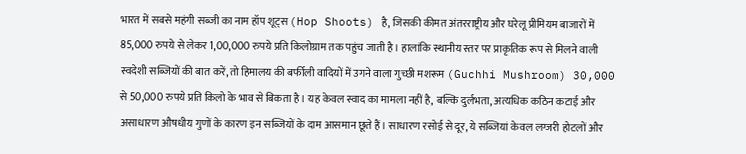भारत में सबसे महंगी सब्जी का नाम हॉप शूट्स (Hop Shoots) है, जिसकी कीमत अंतरराष्ट्रीय और घरेलू प्रीमियम बाजारों में 85,000 रुपये से लेकर 1,00,000 रुपये प्रति किलोग्राम तक पहुंच जाती है। हालांकि स्थानीय स्तर पर प्राकृतिक रूप से मिलने वाली स्वदेशी सब्जियों की बात करें, तो हिमालय की बर्फीली वादियों में उगने वाला गुच्छी मशरूम (Guchhi Mushroom) 30,000 से 50,000 रुपये प्रति किलो के भाव से बिकता है। यह केवल स्वाद का मामला नहीं है, बल्कि दुर्लभता, अत्यधिक कठिन कटाई और असाधारण औषधीय गुणों के कारण इन सब्जियों के दाम आसमान छूते हैं। साधारण रसोई से दूर, ये सब्जियां केवल लग्जरी होटलों और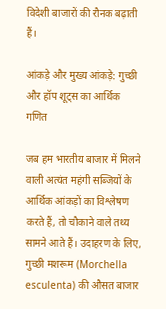विदेशी बाजारों की रौनक बढ़ाती हैं।

आंकड़े और मुख्य आंकड़े: गुच्छी और हॉप शूट्स का आर्थिक गणित

जब हम भारतीय बाजार में मिलने वाली अत्यंत महंगी सब्जियों के आर्थिक आंकड़ों का विश्लेषण करते हैं, तो चौकाने वाले तथ्य सामने आते हैं। उदाहरण के लिए, गुच्छी मशरूम (Morchella esculenta) की औसत बाजार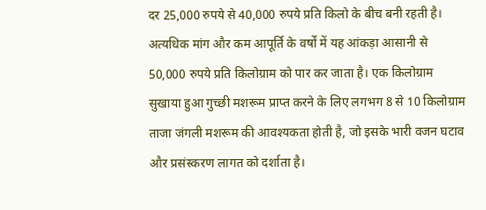दर 25,000 रुपये से 40,000 रुपये प्रति किलो के बीच बनी रहती है। अत्यधिक मांग और कम आपूर्ति के वर्षों में यह आंकड़ा आसानी से 50,000 रुपये प्रति किलोग्राम को पार कर जाता है। एक किलोग्राम सुखाया हुआ गुच्छी मशरूम प्राप्त करने के लिए लगभग 8 से 10 किलोग्राम ताजा जंगली मशरूम की आवश्यकता होती है, जो इसके भारी वजन घटाव और प्रसंस्करण लागत को दर्शाता है।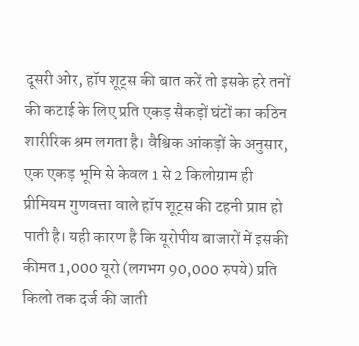दूसरी ओर, हॉप शूट्स की बात करें तो इसके हरे तनों की कटाई के लिए प्रति एकड़ सैकड़ों घंटों का कठिन शारीरिक श्रम लगता है। वैश्विक आंकड़ों के अनुसार, एक एकड़ भूमि से केवल 1 से 2 किलोग्राम ही प्रीमियम गुणवत्ता वाले हॉप शूट्स की टहनी प्राप्त हो पाती है। यही कारण है कि यूरोपीय बाजारों में इसकी कीमत 1,000 यूरो (लगभग 90,000 रुपये) प्रति किलो तक दर्ज की जाती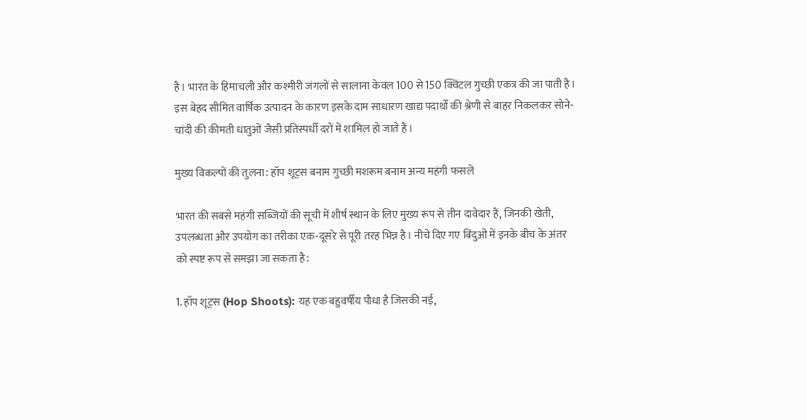है। भारत के हिमाचली और कश्मीरी जंगलों से सालाना केवल 100 से 150 क्विंटल गुच्छी एकत्र की जा पाती है। इस बेहद सीमित वार्षिक उत्पादन के कारण इसके दाम साधारण खाद्य पदार्थों की श्रेणी से बाहर निकलकर सोने-चांदी की कीमती धातुओं जैसी प्रतिस्पर्धी दरों में शामिल हो जाते हैं।

मुख्य विकल्पों की तुलना: हॉप शूट्स बनाम गुच्छी मशरूम बनाम अन्य महंगी फसलें

भारत की सबसे महंगी सब्जियों की सूची में शीर्ष स्थान के लिए मुख्य रूप से तीन दावेदार हैं, जिनकी खेती, उपलब्धता और उपयोग का तरीका एक-दूसरे से पूरी तरह भिन्न है। नीचे दिए गए बिंदुओं में इनके बीच के अंतर को स्पष्ट रूप से समझा जा सकता है:

1. हॉप शूट्स (Hop Shoots): यह एक बहुवर्षीय पौधा है जिसकी नई,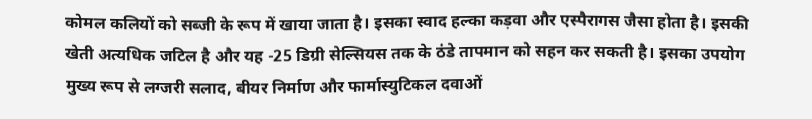कोमल कलियों को सब्जी के रूप में खाया जाता है। इसका स्वाद हल्का कड़वा और एस्पैरागस जैसा होता है। इसकी खेती अत्यधिक जटिल है और यह -25 डिग्री सेल्सियस तक के ठंडे तापमान को सहन कर सकती है। इसका उपयोग मुख्य रूप से लग्जरी सलाद, बीयर निर्माण और फार्मास्युटिकल दवाओं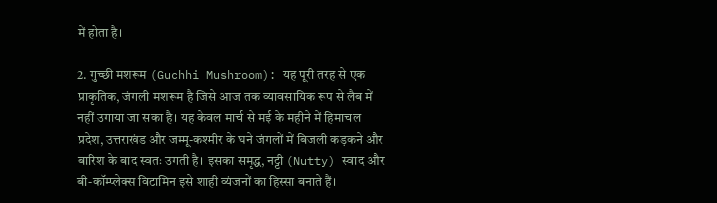में होता है।

2. गुच्छी मशरूम (Guchhi Mushroom): यह पूरी तरह से एक प्राकृतिक, जंगली मशरूम है जिसे आज तक व्यावसायिक रूप से लैब में नहीं उगाया जा सका है। यह केवल मार्च से मई के महीने में हिमाचल प्रदेश, उत्तराखंड और जम्मू-कश्मीर के घने जंगलों में बिजली कड़कने और बारिश के बाद स्वतः उगती है। इसका समृद्ध, नट्टी (Nutty) स्वाद और बी-कॉम्प्लेक्स विटामिन इसे शाही व्यंजनों का हिस्सा बनाते हैं।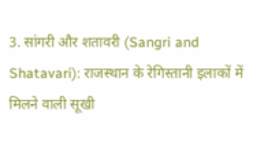3. सांगरी और शतावरी (Sangri and Shatavari): राजस्थान के रेगिस्तानी इलाकों में मिलने वाली सूखी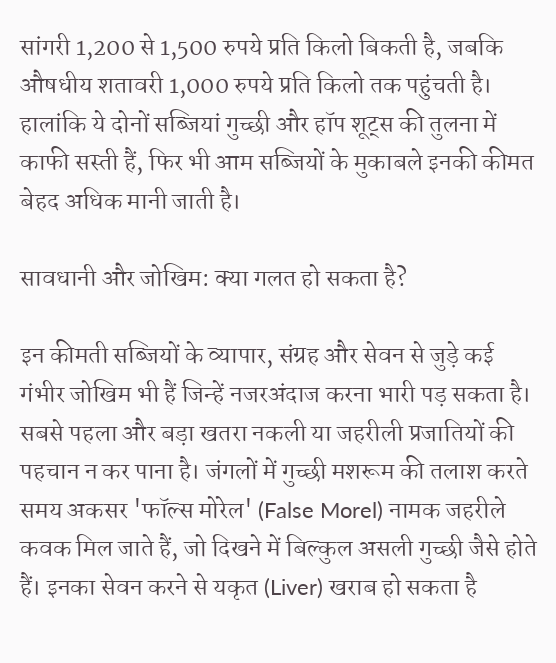सांगरी 1,200 से 1,500 रुपये प्रति किलो बिकती है, जबकि औषधीय शतावरी 1,000 रुपये प्रति किलो तक पहुंचती है। हालांकि ये दोनों सब्जियां गुच्छी और हॉप शूट्स की तुलना में काफी सस्ती हैं, फिर भी आम सब्जियों के मुकाबले इनकी कीमत बेहद अधिक मानी जाती है।

सावधानी और जोखिम: क्या गलत हो सकता है?

इन कीमती सब्जियों के व्यापार, संग्रह और सेवन से जुड़े कई गंभीर जोखिम भी हैं जिन्हें नजरअंदाज करना भारी पड़ सकता है। सबसे पहला और बड़ा खतरा नकली या जहरीली प्रजातियों की पहचान न कर पाना है। जंगलों में गुच्छी मशरूम की तलाश करते समय अकसर 'फॉल्स मोरेल' (False Morel) नामक जहरीले कवक मिल जाते हैं, जो दिखने में बिल्कुल असली गुच्छी जैसे होते हैं। इनका सेवन करने से यकृत (Liver) खराब हो सकता है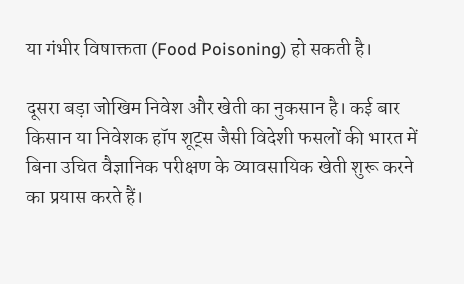या गंभीर विषाक्तता (Food Poisoning) हो सकती है।

दूसरा बड़ा जोखिम निवेश और खेती का नुकसान है। कई बार किसान या निवेशक हॉप शूट्स जैसी विदेशी फसलों की भारत में बिना उचित वैज्ञानिक परीक्षण के व्यावसायिक खेती शुरू करने का प्रयास करते हैं।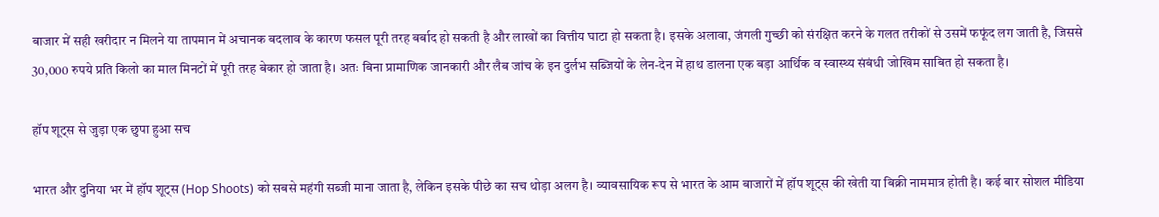बाजार में सही खरीदार न मिलने या तापमान में अचानक बदलाव के कारण फसल पूरी तरह बर्बाद हो सकती है और लाखों का वित्तीय घाटा हो सकता है। इसके अलावा, जंगली गुच्छी को संरक्षित करने के गलत तरीकों से उसमें फफूंद लग जाती है, जिससे 30,000 रुपये प्रति किलो का माल मिनटों में पूरी तरह बेकार हो जाता है। अतः बिना प्रामाणिक जानकारी और लैब जांच के इन दुर्लभ सब्जियों के लेन-देन में हाथ डालना एक बड़ा आर्थिक व स्वास्थ्य संबंधी जोखिम साबित हो सकता है।

हॉप शूट्स से जुड़ा एक छुपा हुआ सच

भारत और दुनिया भर में हॉप शूट्स (Hop Shoots) को सबसे महंगी सब्जी माना जाता है, लेकिन इसके पीछे का सच थोड़ा अलग है। व्यावसायिक रूप से भारत के आम बाजारों में हॉप शूट्स की खेती या बिक्री नाममात्र होती है। कई बार सोशल मीडिया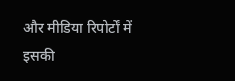और मीडिया रिपोर्टों में इसकी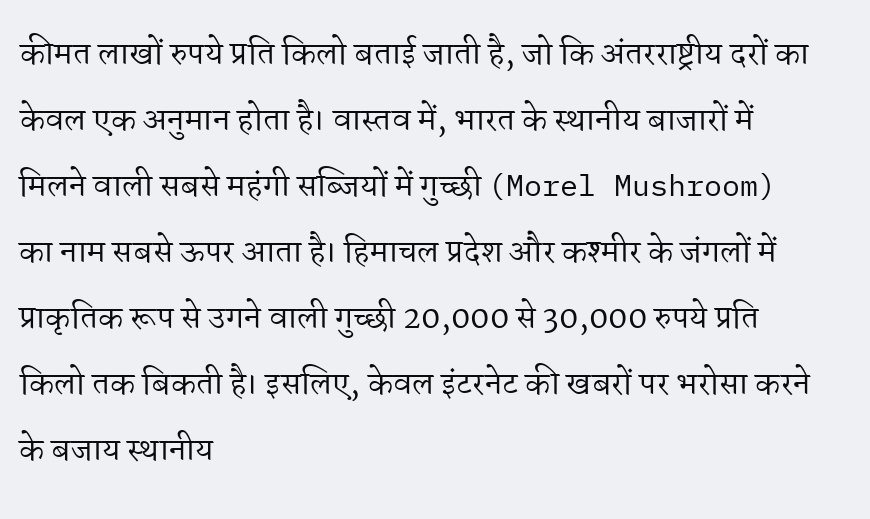कीमत लाखों रुपये प्रति किलो बताई जाती है, जो कि अंतरराष्ट्रीय दरों का केवल एक अनुमान होता है। वास्तव में, भारत के स्थानीय बाजारों में मिलने वाली सबसे महंगी सब्जियों में गुच्छी (Morel Mushroom) का नाम सबसे ऊपर आता है। हिमाचल प्रदेश और कश्मीर के जंगलों में प्राकृतिक रूप से उगने वाली गुच्छी 20,000 से 30,000 रुपये प्रति किलो तक बिकती है। इसलिए, केवल इंटरनेट की खबरों पर भरोसा करने के बजाय स्थानीय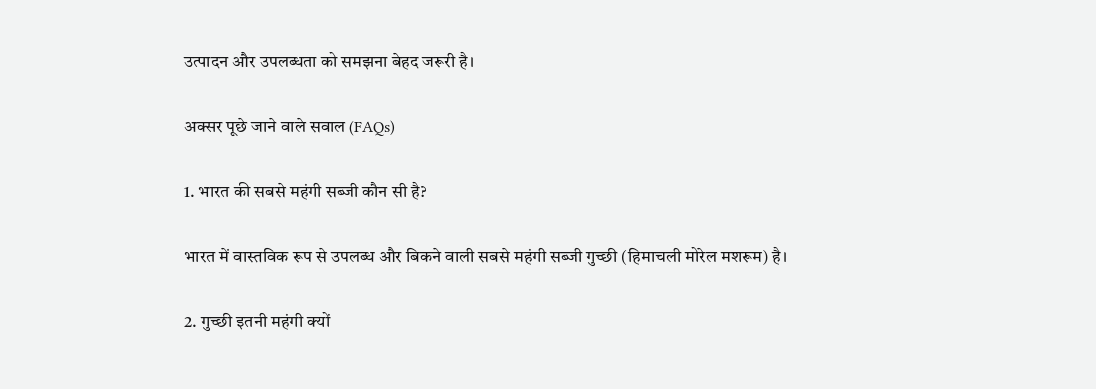उत्पादन और उपलब्धता को समझना बेहद जरूरी है।

अक्सर पूछे जाने वाले सवाल (FAQs)

1. भारत की सबसे महंगी सब्जी कौन सी है?

भारत में वास्तविक रूप से उपलब्ध और बिकने वाली सबसे महंगी सब्जी गुच्छी (हिमाचली मोरेल मशरूम) है।

2. गुच्छी इतनी महंगी क्यों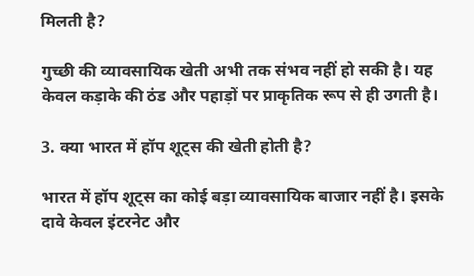मिलती है?

गुच्छी की व्यावसायिक खेती अभी तक संभव नहीं हो सकी है। यह केवल कड़ाके की ठंड और पहाड़ों पर प्राकृतिक रूप से ही उगती है।

3. क्या भारत में हॉप शूट्स की खेती होती है?

भारत में हॉप शूट्स का कोई बड़ा व्यावसायिक बाजार नहीं है। इसके दावे केवल इंटरनेट और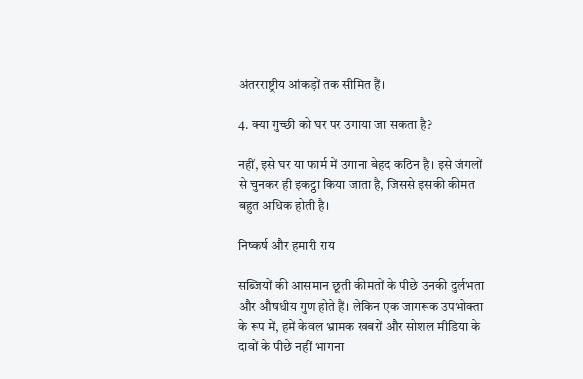अंतरराष्ट्रीय आंकड़ों तक सीमित हैं।

4. क्या गुच्छी को घर पर उगाया जा सकता है?

नहीं, इसे घर या फार्म में उगाना बेहद कठिन है। इसे जंगलों से चुनकर ही इकट्ठा किया जाता है, जिससे इसकी कीमत बहुत अधिक होती है।

निष्कर्ष और हमारी राय

सब्जियों की आसमान छूती कीमतों के पीछे उनकी दुर्लभता और औषधीय गुण होते हैं। लेकिन एक जागरूक उपभोक्ता के रूप में, हमें केवल भ्रामक खबरों और सोशल मीडिया के दावों के पीछे नहीं भागना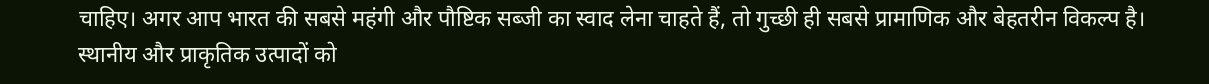चाहिए। अगर आप भारत की सबसे महंगी और पौष्टिक सब्जी का स्वाद लेना चाहते हैं, तो गुच्छी ही सबसे प्रामाणिक और बेहतरीन विकल्प है। स्थानीय और प्राकृतिक उत्पादों को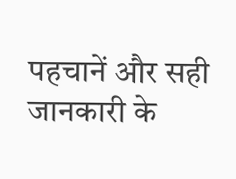पहचानें और सही जानकारी के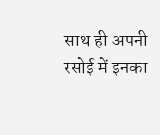साथ ही अपनी रसोई में इनका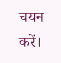चयन करें।